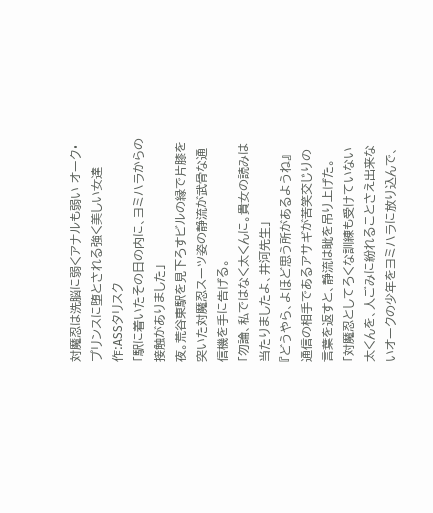対魔忍は洗脳に弱くアナルも弱い オーク・プリンスに堕とされる強く美しい女達 作:ASSタリスク
「駅に着いたその日の内に、ヨミハラからの接触がありました」
夜。荒谷東駅を見下ろすビルの縁で片膝を突いた対魔忍スーツ姿の静流が武骨な通信機を手に告げる。
「勿論、私ではなく太くんに。貴女の読みは当たりましたよ、井河先生」
『どうやら、よほど思う所があるようね』
通信の相手であるアサギが苦笑交じりの言葉を返すと、静流は眦を吊り上げた。
「対魔忍としてろくな訓練も受けていない太くんを、人ごみに紛れることさえ出来ないオークの少年をヨミハラに放り込んで、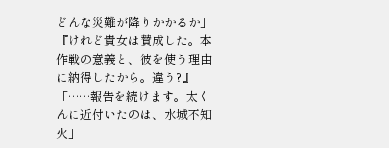どんな災難が降りかかるか」
『けれど貴女は賛成した。本作戦の意義と、彼を使う理由に納得したから。違う?』
「……報告を続けます。太くんに近付いたのは、水城不知火」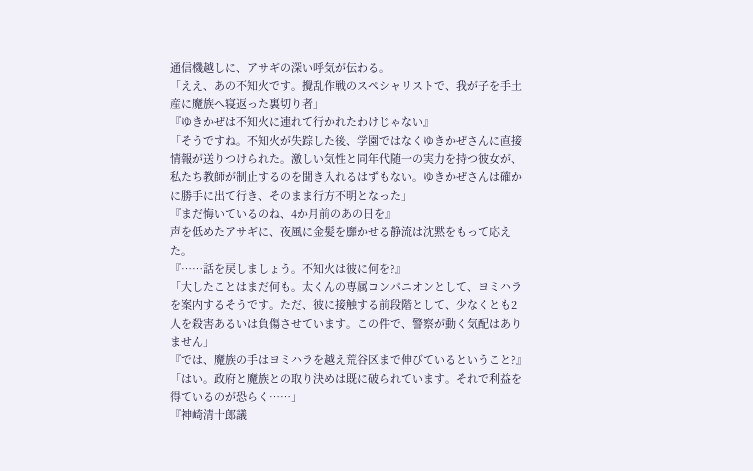通信機越しに、アサギの深い呼気が伝わる。
「ええ、あの不知火です。攪乱作戦のスペシャリストで、我が子を手土産に魔族へ寝返った裏切り者」
『ゆきかぜは不知火に連れて行かれたわけじゃない』
「そうですね。不知火が失踪した後、学園ではなくゆきかぜさんに直接情報が送りつけられた。激しい気性と同年代随一の実力を持つ彼女が、私たち教師が制止するのを聞き入れるはずもない。ゆきかぜさんは確かに勝手に出て行き、そのまま行方不明となった」
『まだ悔いているのね、4か月前のあの日を』
声を低めたアサギに、夜風に金髪を靡かせる静流は沈黙をもって応えた。
『……話を戻しましょう。不知火は彼に何を?』
「大したことはまだ何も。太くんの専属コンパニオンとして、ヨミハラを案内するそうです。ただ、彼に接触する前段階として、少なくとも2人を殺害あるいは負傷させています。この件で、警察が動く気配はありません」
『では、魔族の手はヨミハラを越え荒谷区まで伸びているということ?』
「はい。政府と魔族との取り決めは既に破られています。それで利益を得ているのが恐らく……」
『神崎清十郎議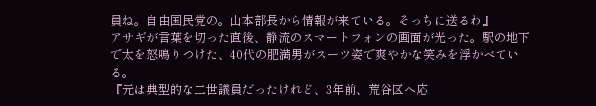員ね。自由国民党の。山本部長から情報が来ている。そっちに送るわ』
アサギが言葉を切った直後、静流のスマートフォンの画面が光った。駅の地下で太を怒鳴りつけた、40代の肥満男がスーツ姿で爽やかな笑みを浮かべている。
『元は典型的な二世議員だったけれど、3年前、荒谷区へ応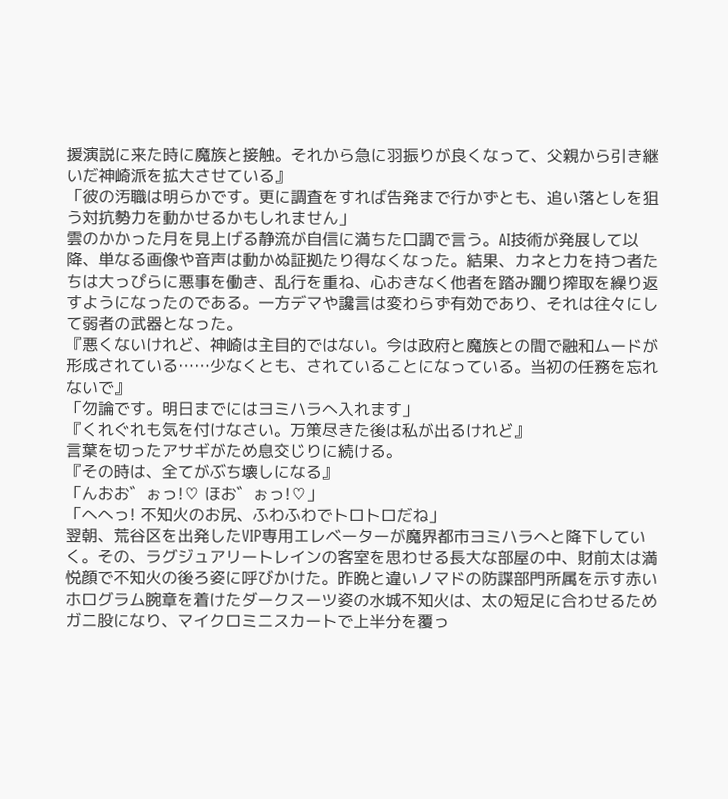援演説に来た時に魔族と接触。それから急に羽振りが良くなって、父親から引き継いだ神崎派を拡大させている』
「彼の汚職は明らかです。更に調査をすれば告発まで行かずとも、追い落としを狙う対抗勢力を動かせるかもしれません」
雲のかかった月を見上げる静流が自信に満ちた口調で言う。AI技術が発展して以降、単なる画像や音声は動かぬ証拠たり得なくなった。結果、カネと力を持つ者たちは大っぴらに悪事を働き、乱行を重ね、心おきなく他者を踏み躙り搾取を繰り返すようになったのである。一方デマや讒言は変わらず有効であり、それは往々にして弱者の武器となった。
『悪くないけれど、神崎は主目的ではない。今は政府と魔族との間で融和ムードが形成されている……少なくとも、されていることになっている。当初の任務を忘れないで』
「勿論です。明日までにはヨミハラへ入れます」
『くれぐれも気を付けなさい。万策尽きた後は私が出るけれど』
言葉を切ったアサギがため息交じりに続ける。
『その時は、全てがぶち壊しになる』
「んおお゛ぉっ!♡ ほお゛ぉっ!♡」
「へへっ! 不知火のお尻、ふわふわでトロトロだね」
翌朝、荒谷区を出発したVIP専用エレベーターが魔界都市ヨミハラへと降下していく。その、ラグジュアリートレインの客室を思わせる長大な部屋の中、財前太は満悦顔で不知火の後ろ姿に呼びかけた。昨晩と違いノマドの防諜部門所属を示す赤いホログラム腕章を着けたダークスーツ姿の水城不知火は、太の短足に合わせるためガニ股になり、マイクロミニスカートで上半分を覆っ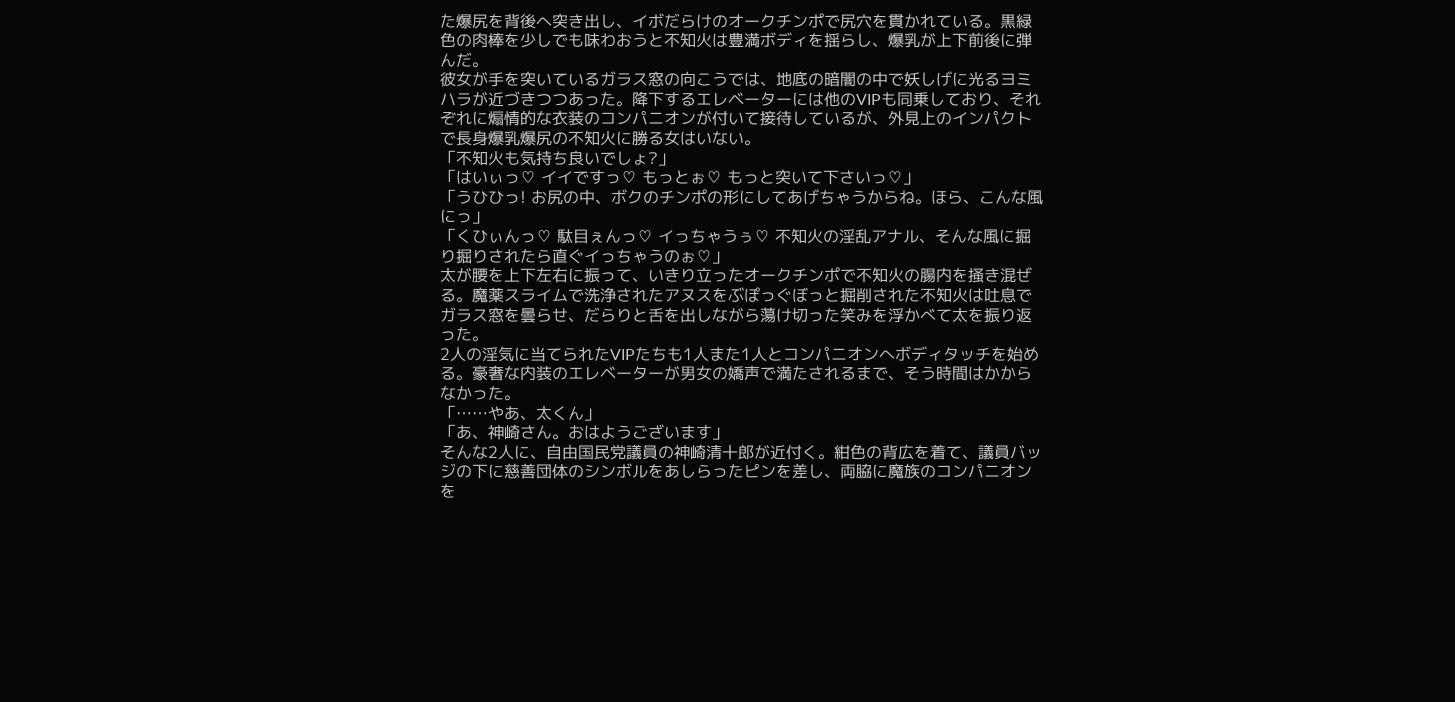た爆尻を背後へ突き出し、イボだらけのオークチンポで尻穴を貫かれている。黒緑色の肉棒を少しでも味わおうと不知火は豊満ボディを揺らし、爆乳が上下前後に弾んだ。
彼女が手を突いているガラス窓の向こうでは、地底の暗闇の中で妖しげに光るヨミハラが近づきつつあった。降下するエレベーターには他のVIPも同乗しており、それぞれに煽情的な衣装のコンパニオンが付いて接待しているが、外見上のインパクトで長身爆乳爆尻の不知火に勝る女はいない。
「不知火も気持ち良いでしょ?」
「はいぃっ♡ イイですっ♡ もっとぉ♡ もっと突いて下さいっ♡」
「うひひっ! お尻の中、ボクのチンポの形にしてあげちゃうからね。ほら、こんな風にっ」
「くひぃんっ♡ 駄目ぇんっ♡ イっちゃうぅ♡ 不知火の淫乱アナル、そんな風に掘り掘りされたら直ぐイっちゃうのぉ♡」
太が腰を上下左右に振って、いきり立ったオークチンポで不知火の腸内を掻き混ぜる。魔薬スライムで洗浄されたアヌスをぶぽっぐぼっと掘削された不知火は吐息でガラス窓を曇らせ、だらりと舌を出しながら蕩け切った笑みを浮かべて太を振り返った。
2人の淫気に当てられたVIPたちも1人また1人とコンパニオンへボディタッチを始める。豪奢な内装のエレベーターが男女の嬌声で満たされるまで、そう時間はかからなかった。
「……やあ、太くん」
「あ、神崎さん。おはようございます」
そんな2人に、自由国民党議員の神崎清十郎が近付く。紺色の背広を着て、議員バッジの下に慈善団体のシンボルをあしらったピンを差し、両脇に魔族のコンパニオンを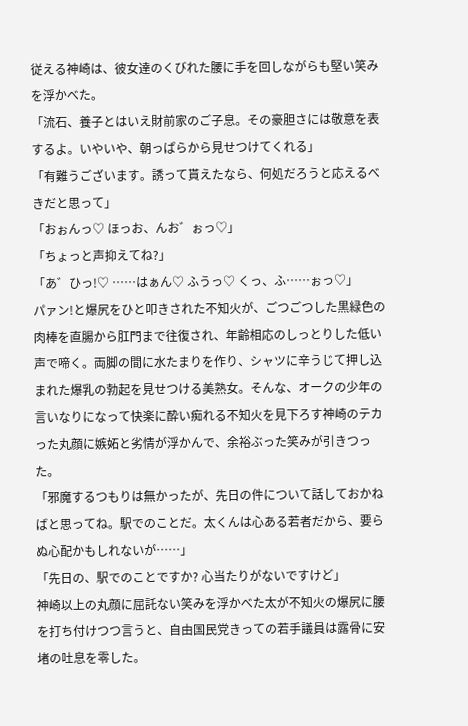従える神崎は、彼女達のくびれた腰に手を回しながらも堅い笑みを浮かべた。
「流石、養子とはいえ財前家のご子息。その豪胆さには敬意を表するよ。いやいや、朝っぱらから見せつけてくれる」
「有難うございます。誘って貰えたなら、何処だろうと応えるべきだと思って」
「おぉんっ♡ ほっお、んお゛ぉっ♡」
「ちょっと声抑えてね?」
「あ゛ひっ!♡ ……はぁん♡ ふうっ♡ くっ、ふ……ぉっ♡」
パァン!と爆尻をひと叩きされた不知火が、ごつごつした黒緑色の肉棒を直腸から肛門まで往復され、年齢相応のしっとりした低い声で啼く。両脚の間に水たまりを作り、シャツに辛うじて押し込まれた爆乳の勃起を見せつける美熟女。そんな、オークの少年の言いなりになって快楽に酔い痴れる不知火を見下ろす神崎のテカった丸顔に嫉妬と劣情が浮かんで、余裕ぶった笑みが引きつった。
「邪魔するつもりは無かったが、先日の件について話しておかねばと思ってね。駅でのことだ。太くんは心ある若者だから、要らぬ心配かもしれないが……」
「先日の、駅でのことですか? 心当たりがないですけど」
神崎以上の丸顔に屈託ない笑みを浮かべた太が不知火の爆尻に腰を打ち付けつつ言うと、自由国民党きっての若手議員は露骨に安堵の吐息を零した。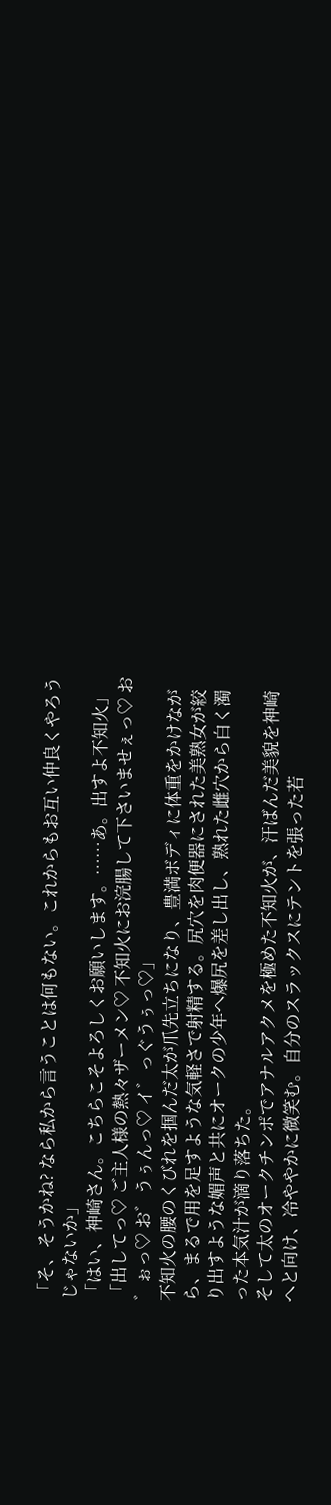「そ、そうかね? なら私から言うことは何もない。これからもお互い仲良くやろうじゃないか」
「はい、神崎さん。こちらこそよろしくお願いします。……あ。出すよ不知火」
「出してっ♡ ご主人様の熱々ザーメン♡ 不知火にお浣腸して下さいませぇっ♡ お゛ぉっ♡ お゛うぅんっ♡ イ゛っぐうぅっ♡」
不知火の腰のくびれを掴んだ太が爪先立ちになり、豊満ボディに体重をかけながら、まるで用を足すような気軽さで射精する。尻穴を肉便器にされた美熟女が絞り出すような媚声と共にオークの少年へ爆尻を差し出し、熟れた雌穴から白く濁った本気汁が滴り落ちた。
そして太のオークチンポでアナルアクメを極めた不知火が、汗ばんだ美貌を神崎へと向け、冷ややかに微笑む。自分のスラックスにテントを張った若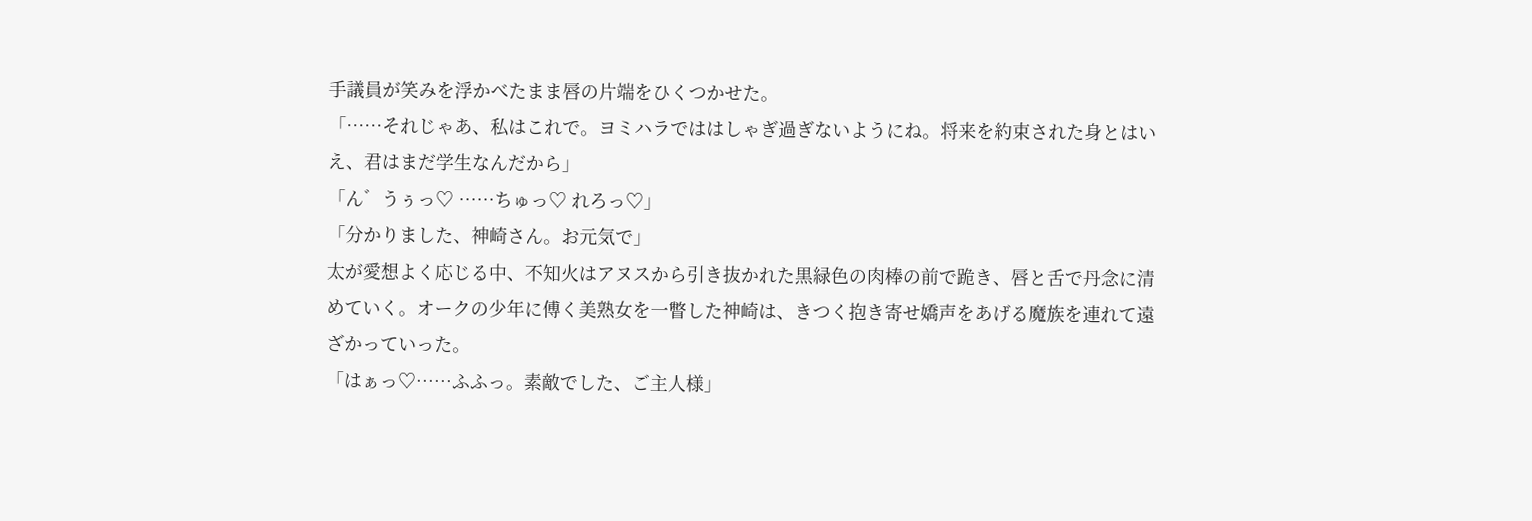手議員が笑みを浮かべたまま唇の片端をひくつかせた。
「……それじゃあ、私はこれで。ヨミハラでははしゃぎ過ぎないようにね。将来を約束された身とはいえ、君はまだ学生なんだから」
「ん゛うぅっ♡ ……ちゅっ♡ れろっ♡」
「分かりました、神崎さん。お元気で」
太が愛想よく応じる中、不知火はアヌスから引き抜かれた黒緑色の肉棒の前で跪き、唇と舌で丹念に清めていく。オークの少年に傅く美熟女を一瞥した神崎は、きつく抱き寄せ嬌声をあげる魔族を連れて遠ざかっていった。
「はぁっ♡……ふふっ。素敵でした、ご主人様」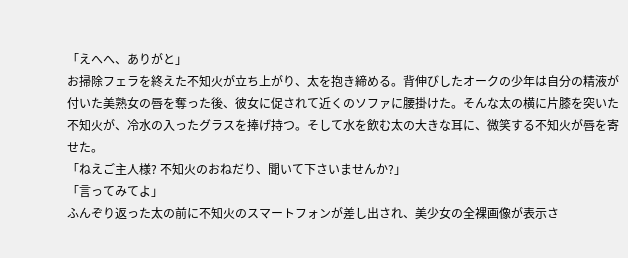「えへへ、ありがと」
お掃除フェラを終えた不知火が立ち上がり、太を抱き締める。背伸びしたオークの少年は自分の精液が付いた美熟女の唇を奪った後、彼女に促されて近くのソファに腰掛けた。そんな太の横に片膝を突いた不知火が、冷水の入ったグラスを捧げ持つ。そして水を飲む太の大きな耳に、微笑する不知火が唇を寄せた。
「ねえご主人様? 不知火のおねだり、聞いて下さいませんか?」
「言ってみてよ」
ふんぞり返った太の前に不知火のスマートフォンが差し出され、美少女の全裸画像が表示さ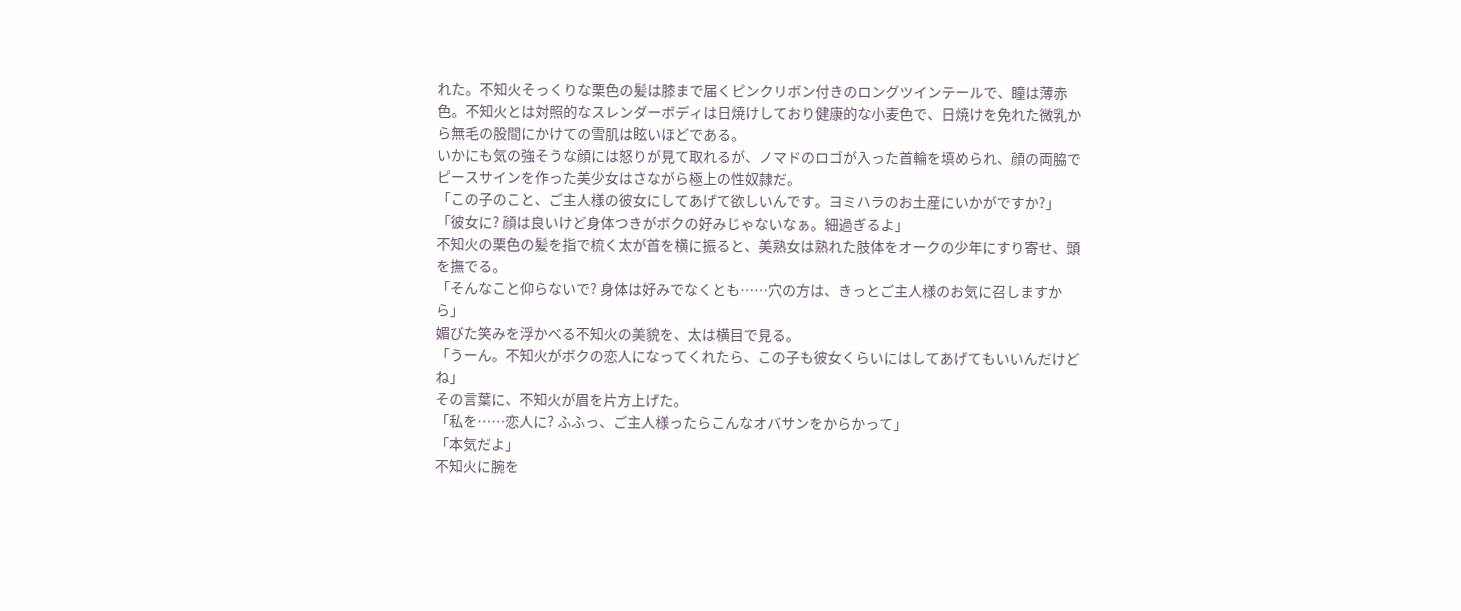れた。不知火そっくりな栗色の髪は膝まで届くピンクリボン付きのロングツインテールで、瞳は薄赤色。不知火とは対照的なスレンダーボディは日焼けしており健康的な小麦色で、日焼けを免れた微乳から無毛の股間にかけての雪肌は眩いほどである。
いかにも気の強そうな顔には怒りが見て取れるが、ノマドのロゴが入った首輪を填められ、顔の両脇でピースサインを作った美少女はさながら極上の性奴隷だ。
「この子のこと、ご主人様の彼女にしてあげて欲しいんです。ヨミハラのお土産にいかがですか?」
「彼女に? 顔は良いけど身体つきがボクの好みじゃないなぁ。細過ぎるよ」
不知火の栗色の髪を指で梳く太が首を横に振ると、美熟女は熟れた肢体をオークの少年にすり寄せ、頭を撫でる。
「そんなこと仰らないで? 身体は好みでなくとも……穴の方は、きっとご主人様のお気に召しますから」
媚びた笑みを浮かべる不知火の美貌を、太は横目で見る。
「うーん。不知火がボクの恋人になってくれたら、この子も彼女くらいにはしてあげてもいいんだけどね」
その言葉に、不知火が眉を片方上げた。
「私を……恋人に? ふふっ、ご主人様ったらこんなオバサンをからかって」
「本気だよ」
不知火に腕を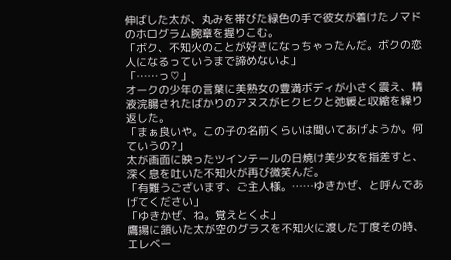伸ばした太が、丸みを帯びた緑色の手で彼女が着けたノマドのホログラム腕章を握りこむ。
「ボク、不知火のことが好きになっちゃったんだ。ボクの恋人になるっていうまで諦めないよ」
「……っ♡」
オークの少年の言葉に美熟女の豊満ボディが小さく震え、精液浣腸されたばかりのアヌスがヒクヒクと弛緩と収縮を繰り返した。
「まぁ良いや。この子の名前くらいは聞いてあげようか。何ていうの?」
太が画面に映ったツインテールの日焼け美少女を指差すと、深く息を吐いた不知火が再び微笑んだ。
「有難うございます、ご主人様。……ゆきかぜ、と呼んであげてください」
「ゆきかぜ、ね。覚えとくよ」
鷹揚に頷いた太が空のグラスを不知火に渡した丁度その時、エレベー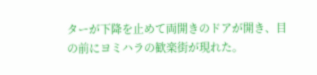ターが下降を止めて両開きのドアが開き、目の前にヨミハラの歓楽街が現れた。